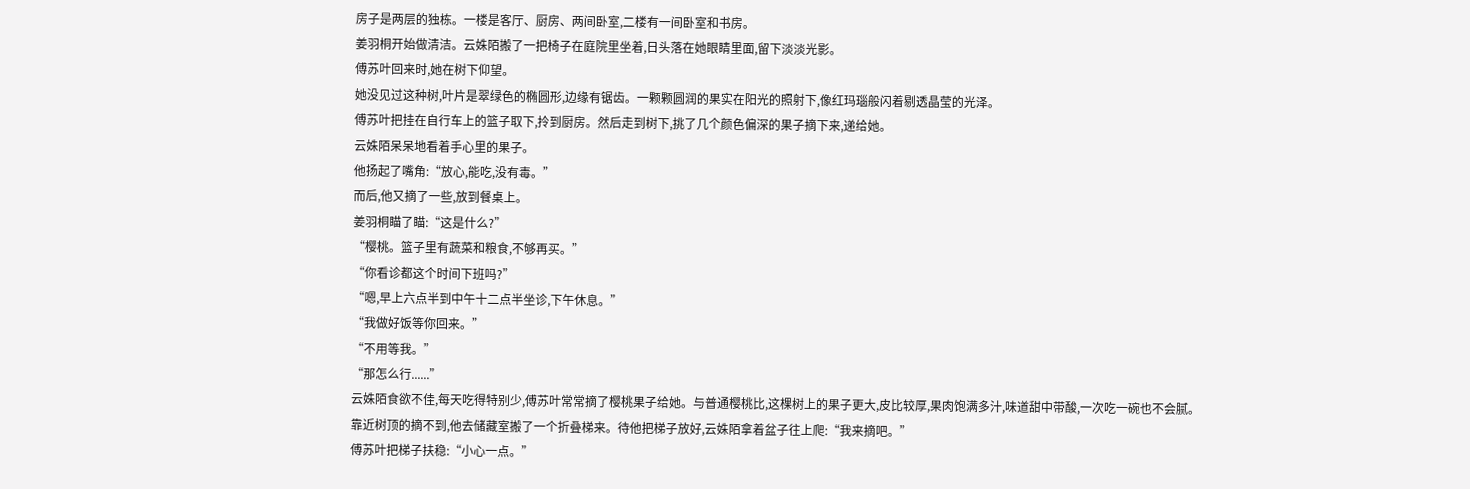房子是两层的独栋。一楼是客厅、厨房、两间卧室,二楼有一间卧室和书房。
姜羽桐开始做清洁。云姝陌搬了一把椅子在庭院里坐着,日头落在她眼睛里面,留下淡淡光影。
傅苏叶回来时,她在树下仰望。
她没见过这种树,叶片是翠绿色的椭圆形,边缘有锯齿。一颗颗圆润的果实在阳光的照射下,像红玛瑙般闪着剔透晶莹的光泽。
傅苏叶把挂在自行车上的篮子取下,拎到厨房。然后走到树下,挑了几个颜色偏深的果子摘下来,递给她。
云姝陌呆呆地看着手心里的果子。
他扬起了嘴角:“放心,能吃,没有毒。”
而后,他又摘了一些,放到餐桌上。
姜羽桐瞄了瞄:“这是什么?”
“樱桃。篮子里有蔬菜和粮食,不够再买。”
“你看诊都这个时间下班吗?”
“嗯,早上六点半到中午十二点半坐诊,下午休息。”
“我做好饭等你回来。”
“不用等我。”
“那怎么行......”
云姝陌食欲不佳,每天吃得特别少,傅苏叶常常摘了樱桃果子给她。与普通樱桃比,这棵树上的果子更大,皮比较厚,果肉饱满多汁,味道甜中带酸,一次吃一碗也不会腻。
靠近树顶的摘不到,他去储藏室搬了一个折叠梯来。待他把梯子放好,云姝陌拿着盆子往上爬:“我来摘吧。”
傅苏叶把梯子扶稳:“小心一点。”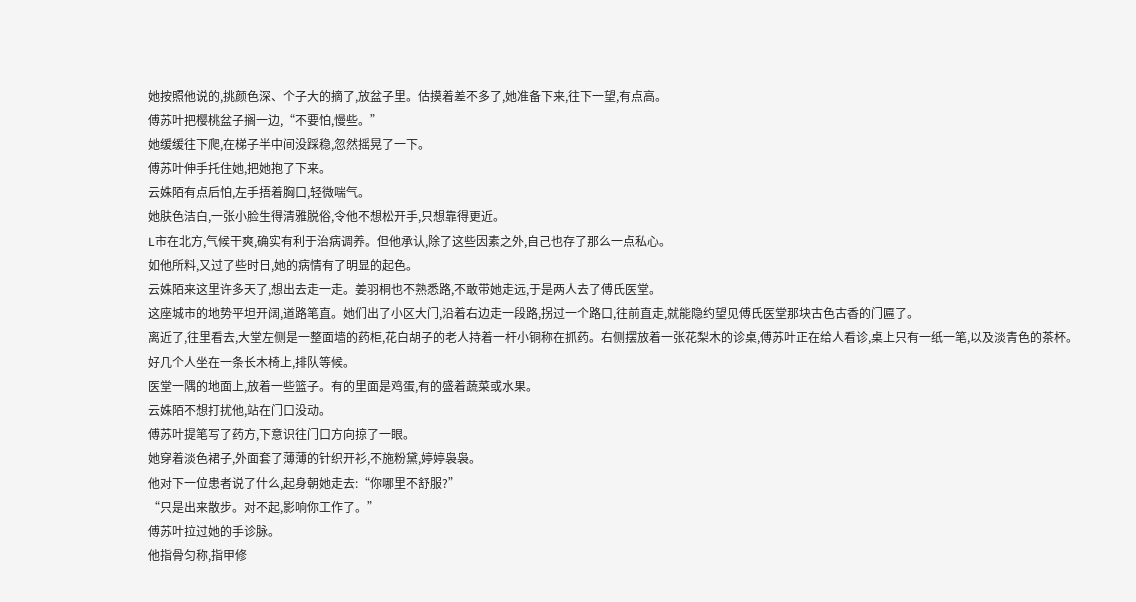她按照他说的,挑颜色深、个子大的摘了,放盆子里。估摸着差不多了,她准备下来,往下一望,有点高。
傅苏叶把樱桃盆子搁一边,“不要怕,慢些。”
她缓缓往下爬,在梯子半中间没踩稳,忽然摇晃了一下。
傅苏叶伸手托住她,把她抱了下来。
云姝陌有点后怕,左手捂着胸口,轻微喘气。
她肤色洁白,一张小脸生得清雅脱俗,令他不想松开手,只想靠得更近。
L市在北方,气候干爽,确实有利于治病调养。但他承认,除了这些因素之外,自己也存了那么一点私心。
如他所料,又过了些时日,她的病情有了明显的起色。
云姝陌来这里许多天了,想出去走一走。姜羽桐也不熟悉路,不敢带她走远,于是两人去了傅氏医堂。
这座城市的地势平坦开阔,道路笔直。她们出了小区大门,沿着右边走一段路,拐过一个路口,往前直走,就能隐约望见傅氏医堂那块古色古香的门匾了。
离近了,往里看去,大堂左侧是一整面墙的药柜,花白胡子的老人持着一杆小铜称在抓药。右侧摆放着一张花梨木的诊桌,傅苏叶正在给人看诊,桌上只有一纸一笔,以及淡青色的茶杯。
好几个人坐在一条长木椅上,排队等候。
医堂一隅的地面上,放着一些篮子。有的里面是鸡蛋,有的盛着蔬菜或水果。
云姝陌不想打扰他,站在门口没动。
傅苏叶提笔写了药方,下意识往门口方向掠了一眼。
她穿着淡色裙子,外面套了薄薄的针织开衫,不施粉黛,婷婷袅袅。
他对下一位患者说了什么,起身朝她走去:“你哪里不舒服?”
“只是出来散步。对不起,影响你工作了。”
傅苏叶拉过她的手诊脉。
他指骨匀称,指甲修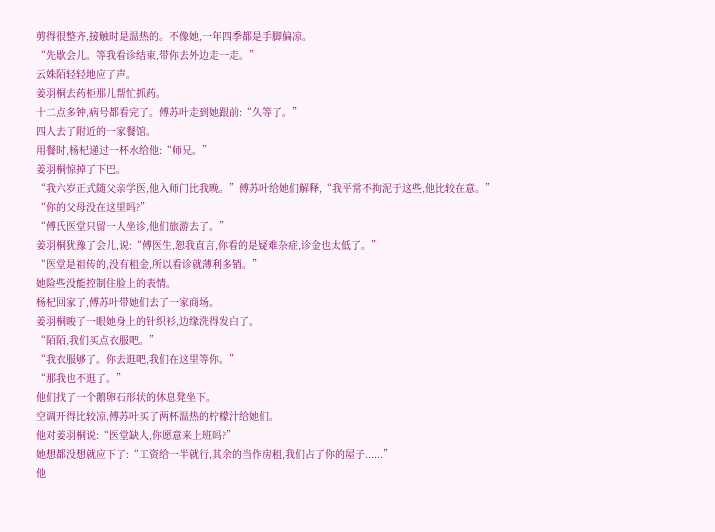剪得很整齐,接触时是温热的。不像她,一年四季都是手脚偏凉。
“先歇会儿。等我看诊结束,带你去外边走一走。”
云姝陌轻轻地应了声。
姜羽桐去药柜那儿帮忙抓药。
十二点多钟,病号都看完了。傅苏叶走到她跟前:“久等了。”
四人去了附近的一家餐馆。
用餐时,杨杞递过一杯水给他:“师兄。”
姜羽桐惊掉了下巴。
“我六岁正式随父亲学医,他入师门比我晚。”傅苏叶给她们解释,“我平常不拘泥于这些,他比较在意。”
“你的父母没在这里吗?”
“傅氏医堂只留一人坐诊,他们旅游去了。”
姜羽桐犹豫了会儿,说:“傅医生,恕我直言,你看的是疑难杂症,诊金也太低了。”
“医堂是祖传的,没有租金,所以看诊就薄利多销。”
她险些没能控制住脸上的表情。
杨杞回家了,傅苏叶带她们去了一家商场。
姜羽桐睃了一眼她身上的针织衫,边缘洗得发白了。
“陌陌,我们买点衣服吧。”
“我衣服够了。你去逛吧,我们在这里等你。”
“那我也不逛了。”
他们找了一个鹅卵石形状的休息凳坐下。
空调开得比较凉,傅苏叶买了两杯温热的柠檬汁给她们。
他对姜羽桐说:“医堂缺人,你愿意来上班吗?”
她想都没想就应下了:“工资给一半就行,其余的当作房租,我们占了你的屋子......”
他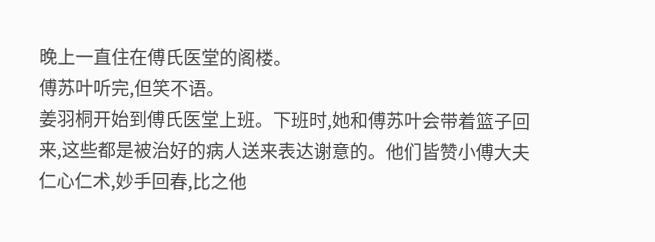晚上一直住在傅氏医堂的阁楼。
傅苏叶听完,但笑不语。
姜羽桐开始到傅氏医堂上班。下班时,她和傅苏叶会带着篮子回来,这些都是被治好的病人送来表达谢意的。他们皆赞小傅大夫仁心仁术,妙手回春,比之他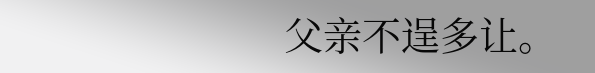父亲不逞多让。